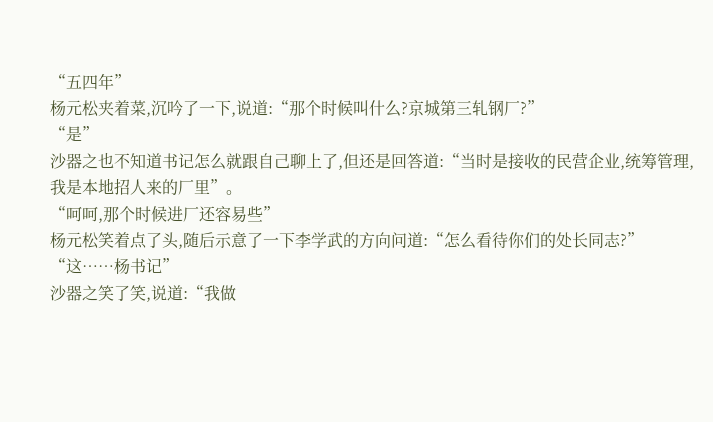“五四年”
杨元松夹着菜,沉吟了一下,说道:“那个时候叫什么?京城第三轧钢厂?”
“是”
沙器之也不知道书记怎么就跟自己聊上了,但还是回答道:“当时是接收的民营企业,统筹管理,我是本地招人来的厂里”。
“呵呵,那个时候进厂还容易些”
杨元松笑着点了头,随后示意了一下李学武的方向问道:“怎么看待你们的处长同志?”
“这……杨书记”
沙器之笑了笑,说道:“我做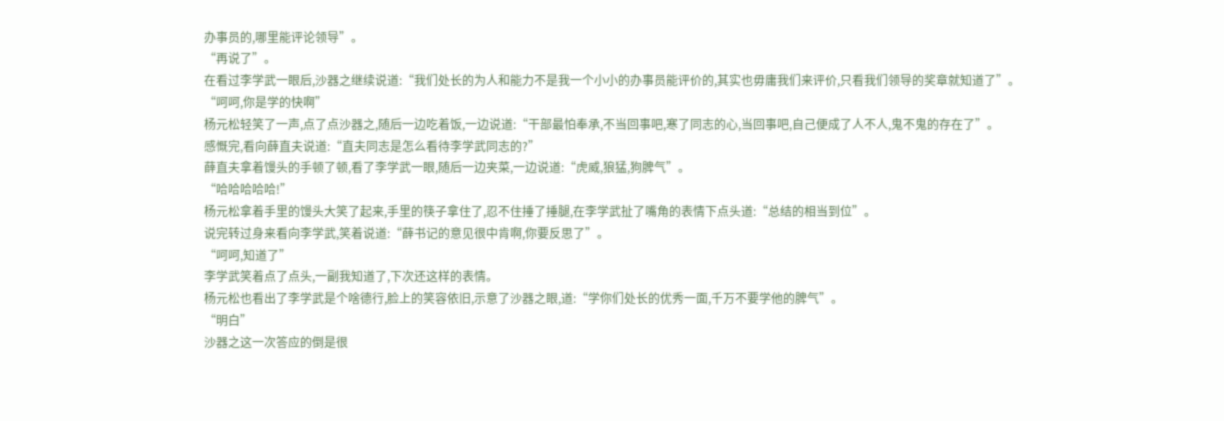办事员的,哪里能评论领导”。
“再说了”。
在看过李学武一眼后,沙器之继续说道:“我们处长的为人和能力不是我一个小小的办事员能评价的,其实也毋庸我们来评价,只看我们领导的奖章就知道了”。
“呵呵,你是学的快啊”
杨元松轻笑了一声,点了点沙器之,随后一边吃着饭,一边说道:“干部最怕奉承,不当回事吧,寒了同志的心,当回事吧,自己便成了人不人,鬼不鬼的存在了”。
感慨完,看向薛直夫说道:“直夫同志是怎么看待李学武同志的?”
薛直夫拿着馒头的手顿了顿,看了李学武一眼,随后一边夹菜,一边说道:“虎威,狼猛,狗脾气”。
“哈哈哈哈哈!”
杨元松拿着手里的馒头大笑了起来,手里的筷子拿住了,忍不住捶了捶腿,在李学武扯了嘴角的表情下点头道:“总结的相当到位”。
说完转过身来看向李学武,笑着说道:“薛书记的意见很中肯啊,你要反思了”。
“呵呵,知道了”
李学武笑着点了点头,一副我知道了,下次还这样的表情。
杨元松也看出了李学武是个啥德行,脸上的笑容依旧,示意了沙器之眼,道:“学你们处长的优秀一面,千万不要学他的脾气”。
“明白”
沙器之这一次答应的倒是很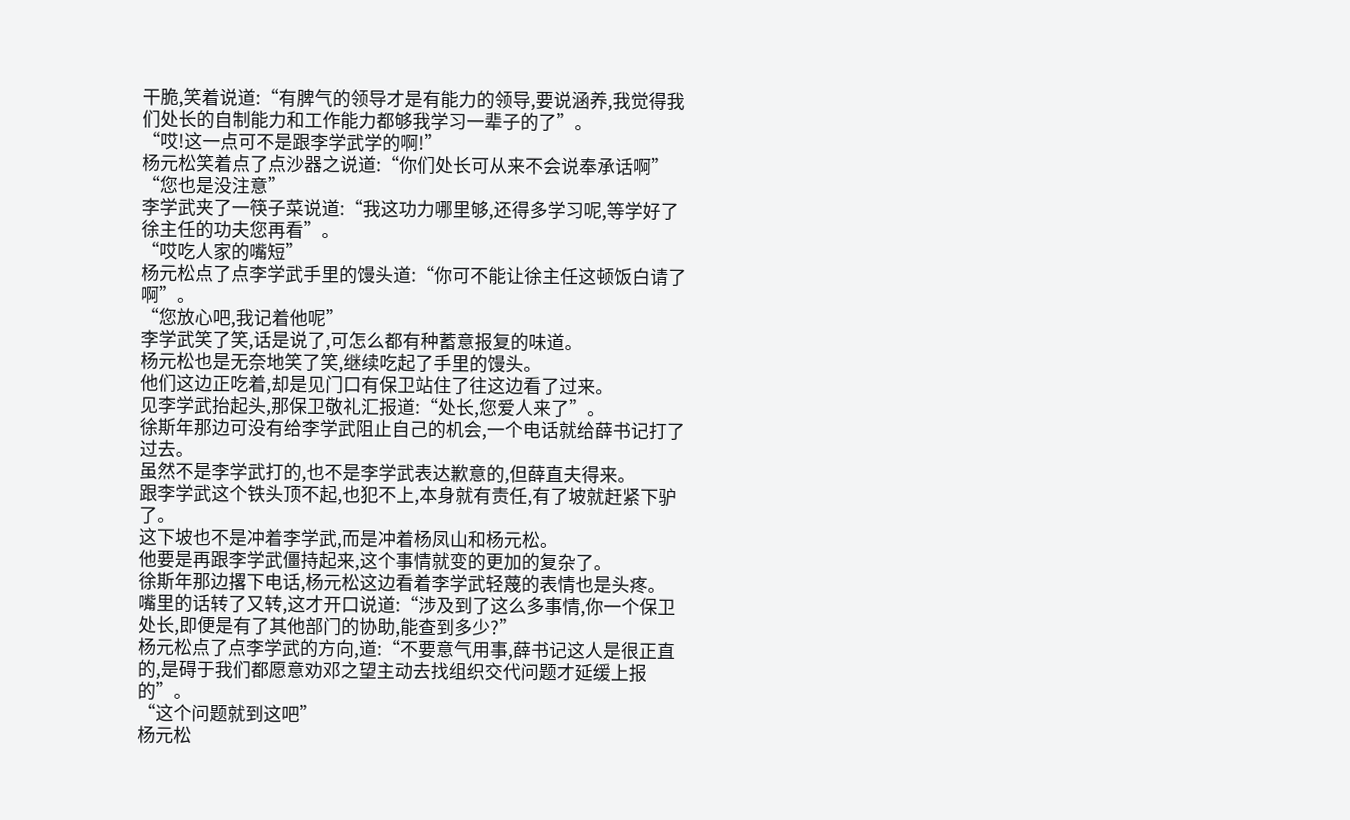干脆,笑着说道:“有脾气的领导才是有能力的领导,要说涵养,我觉得我们处长的自制能力和工作能力都够我学习一辈子的了”。
“哎!这一点可不是跟李学武学的啊!”
杨元松笑着点了点沙器之说道:“你们处长可从来不会说奉承话啊”
“您也是没注意”
李学武夹了一筷子菜说道:“我这功力哪里够,还得多学习呢,等学好了徐主任的功夫您再看”。
“哎吃人家的嘴短”
杨元松点了点李学武手里的馒头道:“你可不能让徐主任这顿饭白请了啊”。
“您放心吧,我记着他呢”
李学武笑了笑,话是说了,可怎么都有种蓄意报复的味道。
杨元松也是无奈地笑了笑,继续吃起了手里的馒头。
他们这边正吃着,却是见门口有保卫站住了往这边看了过来。
见李学武抬起头,那保卫敬礼汇报道:“处长,您爱人来了”。
徐斯年那边可没有给李学武阻止自己的机会,一个电话就给薛书记打了过去。
虽然不是李学武打的,也不是李学武表达歉意的,但薛直夫得来。
跟李学武这个铁头顶不起,也犯不上,本身就有责任,有了坡就赶紧下驴了。
这下坡也不是冲着李学武,而是冲着杨凤山和杨元松。
他要是再跟李学武僵持起来,这个事情就变的更加的复杂了。
徐斯年那边撂下电话,杨元松这边看着李学武轻蔑的表情也是头疼。
嘴里的话转了又转,这才开口说道:“涉及到了这么多事情,你一个保卫处长,即便是有了其他部门的协助,能查到多少?”
杨元松点了点李学武的方向,道:“不要意气用事,薛书记这人是很正直的,是碍于我们都愿意劝邓之望主动去找组织交代问题才延缓上报的”。
“这个问题就到这吧”
杨元松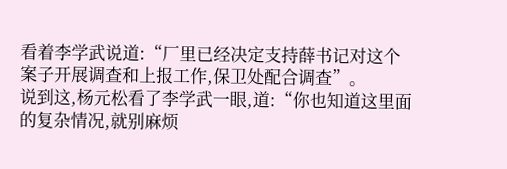看着李学武说道:“厂里已经决定支持薛书记对这个案子开展调查和上报工作,保卫处配合调查”。
说到这,杨元松看了李学武一眼,道:“你也知道这里面的复杂情况,就别麻烦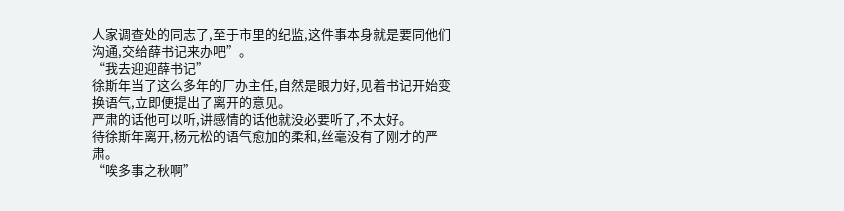人家调查处的同志了,至于市里的纪监,这件事本身就是要同他们沟通,交给薛书记来办吧”。
“我去迎迎薛书记”
徐斯年当了这么多年的厂办主任,自然是眼力好,见着书记开始变换语气,立即便提出了离开的意见。
严肃的话他可以听,讲感情的话他就没必要听了,不太好。
待徐斯年离开,杨元松的语气愈加的柔和,丝毫没有了刚才的严肃。
“唉多事之秋啊”